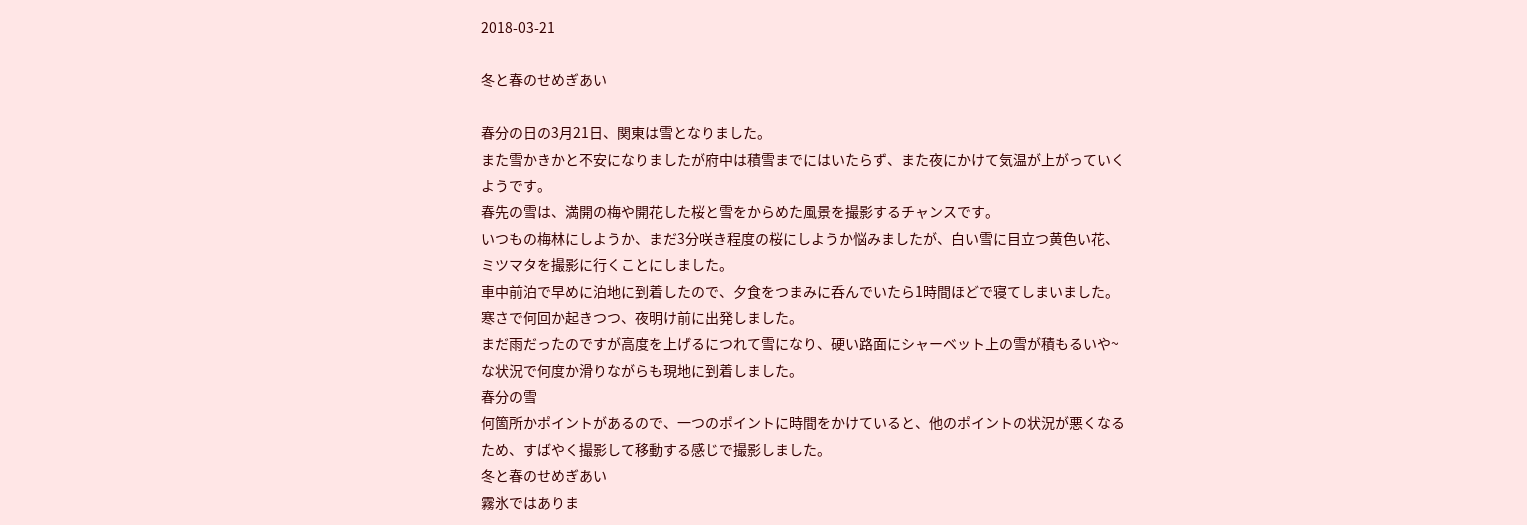2018-03-21

冬と春のせめぎあい

春分の日の3月21日、関東は雪となりました。
また雪かきかと不安になりましたが府中は積雪までにはいたらず、また夜にかけて気温が上がっていくようです。
春先の雪は、満開の梅や開花した桜と雪をからめた風景を撮影するチャンスです。
いつもの梅林にしようか、まだ3分咲き程度の桜にしようか悩みましたが、白い雪に目立つ黄色い花、ミツマタを撮影に行くことにしました。
車中前泊で早めに泊地に到着したので、夕食をつまみに呑んでいたら1時間ほどで寝てしまいました。
寒さで何回か起きつつ、夜明け前に出発しました。
まだ雨だったのですが高度を上げるにつれて雪になり、硬い路面にシャーベット上の雪が積もるいや~な状況で何度か滑りながらも現地に到着しました。
春分の雪
何箇所かポイントがあるので、一つのポイントに時間をかけていると、他のポイントの状況が悪くなるため、すばやく撮影して移動する感じで撮影しました。
冬と春のせめぎあい
霧氷ではありま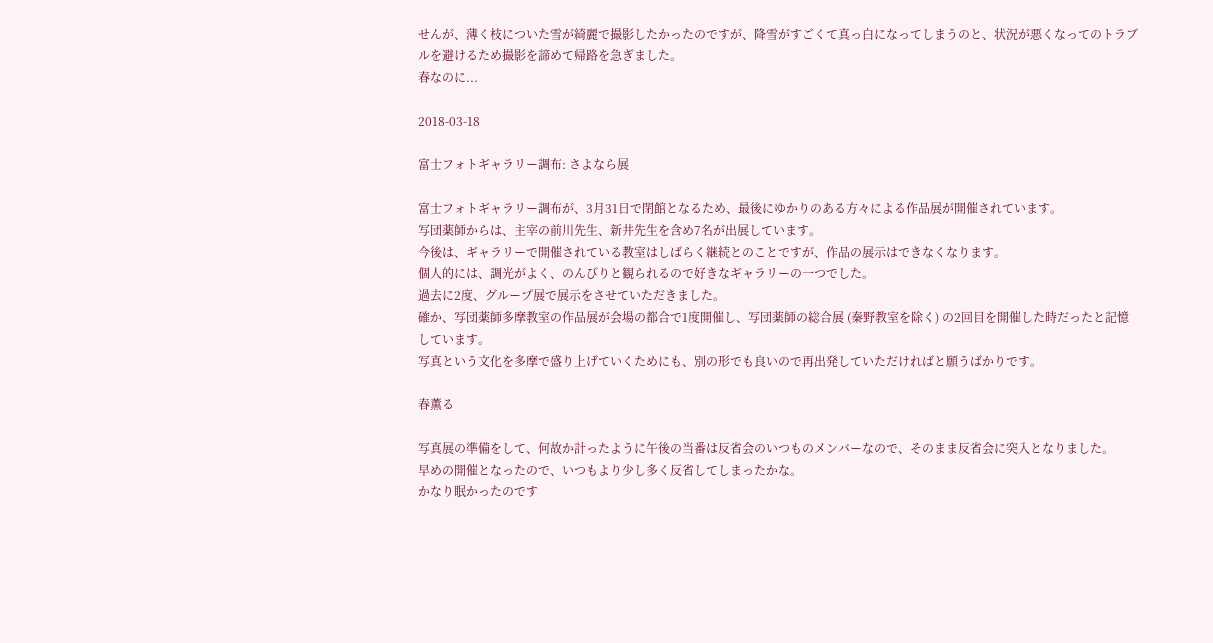せんが、薄く枝についた雪が綺麗で撮影したかったのですが、降雪がすごくて真っ白になってしまうのと、状況が悪くなってのトラブルを避けるため撮影を諦めて帰路を急ぎました。
春なのに...

2018-03-18

富士フォトギャラリー調布: さよなら展

富士フォトギャラリー調布が、3月31日で閉館となるため、最後にゆかりのある方々による作品展が開催されています。
写団薬師からは、主宰の前川先生、新井先生を含め7名が出展しています。
今後は、ギャラリーで開催されている教室はしばらく継続とのことですが、作品の展示はできなくなります。
個人的には、調光がよく、のんびりと観られるので好きなギャラリーの一つでした。
過去に2度、グループ展で展示をさせていただきました。
確か、写団薬師多摩教室の作品展が会場の都合で1度開催し、写団薬師の総合展 (秦野教室を除く) の2回目を開催した時だったと記憶しています。
写真という文化を多摩で盛り上げていくためにも、別の形でも良いので再出発していただければと願うばかりです。

春薫る

写真展の準備をして、何故か計ったように午後の当番は反省会のいつものメンバーなので、そのまま反省会に突入となりました。
早めの開催となったので、いつもより少し多く反省してしまったかな。
かなり眠かったのです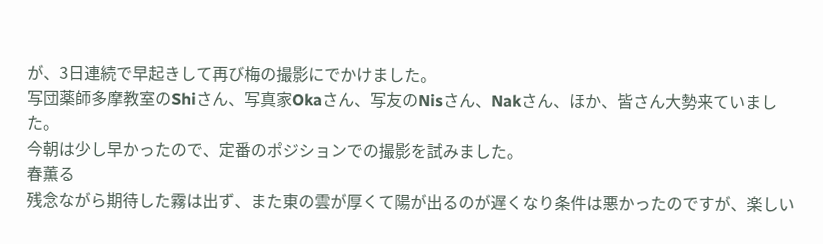が、3日連続で早起きして再び梅の撮影にでかけました。
写団薬師多摩教室のShiさん、写真家Okaさん、写友のNisさん、Nakさん、ほか、皆さん大勢来ていました。
今朝は少し早かったので、定番のポジションでの撮影を試みました。
春薫る
残念ながら期待した霧は出ず、また東の雲が厚くて陽が出るのが遅くなり条件は悪かったのですが、楽しい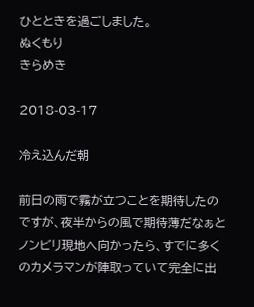ひとときを過ごしました。
ぬくもり
きらめき

2018-03-17

冷え込んだ朝

前日の雨で霧が立つことを期待したのですが、夜半からの風で期待薄だなぁとノンビリ現地へ向かったら、すでに多くのカメラマンが陣取っていて完全に出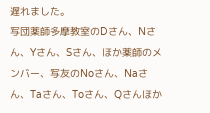遅れました。
写団薬師多摩教室のDさん、Nさん、Yさん、Sさん、ほか薬師のメンバー、写友のNoさん、Naさん、Taさん、Toさん、Qさんほか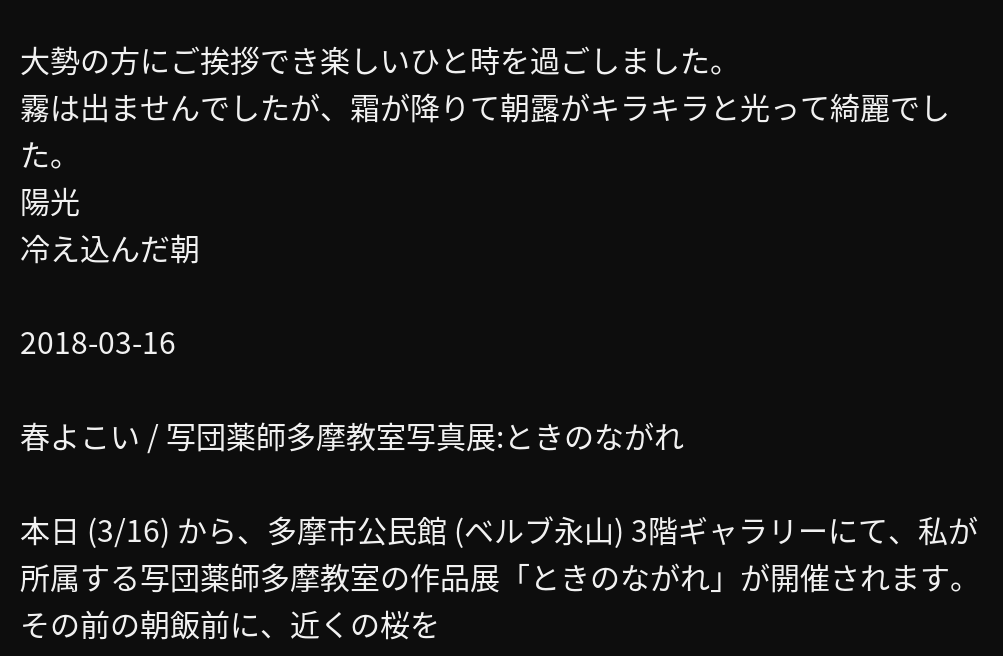大勢の方にご挨拶でき楽しいひと時を過ごしました。
霧は出ませんでしたが、霜が降りて朝露がキラキラと光って綺麗でした。
陽光
冷え込んだ朝

2018-03-16

春よこい / 写団薬師多摩教室写真展:ときのながれ

本日 (3/16) から、多摩市公民館 (ベルブ永山) 3階ギャラリーにて、私が所属する写団薬師多摩教室の作品展「ときのながれ」が開催されます。
その前の朝飯前に、近くの桜を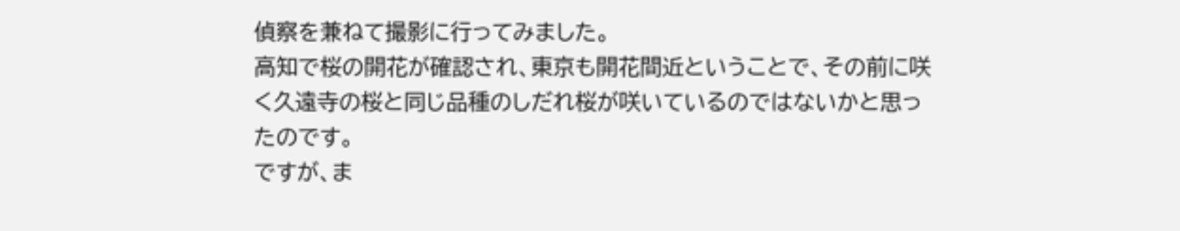偵察を兼ねて撮影に行ってみました。
高知で桜の開花が確認され、東京も開花間近ということで、その前に咲く久遠寺の桜と同じ品種のしだれ桜が咲いているのではないかと思ったのです。
ですが、ま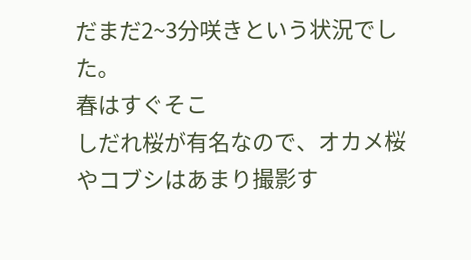だまだ2~3分咲きという状況でした。
春はすぐそこ
しだれ桜が有名なので、オカメ桜やコブシはあまり撮影す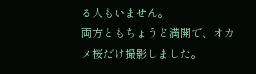る人もいません。
両方ともちょうど満開で、オカメ桜だけ撮影しました。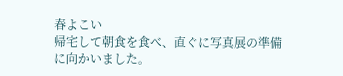春よこい
帰宅して朝食を食べ、直ぐに写真展の準備に向かいました。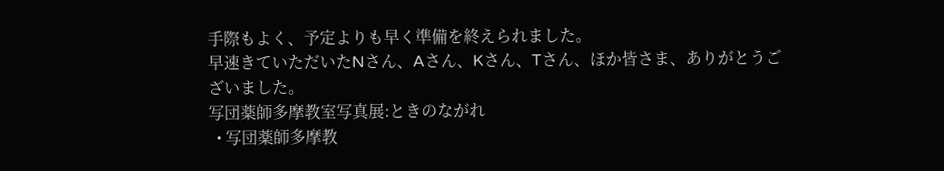手際もよく、予定よりも早く準備を終えられました。
早速きていただいたNさん、Aさん、Kさん、Tさん、ほか皆さま、ありがとうございました。
写団薬師多摩教室写真展:ときのながれ
  • 写団薬師多摩教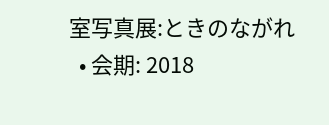室写真展:ときのながれ
  • 会期: 2018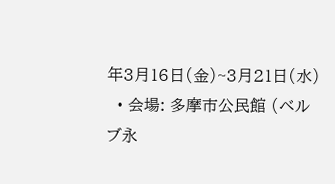年3月16日(金)~3月21日(水)
  • 会場: 多摩市公民館 (ベルブ永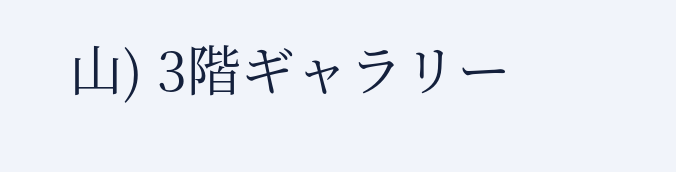山) 3階ギャラリー